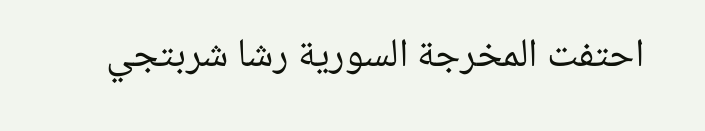احتفت المخرجة السورية رشا شربتجي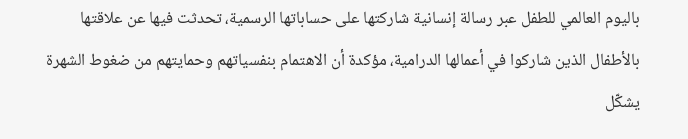باليوم العالمي للطفل عبر رسالة إنسانية شاركتها على حساباتها الرسمية، تحدثت فيها عن علاقتها بالأطفال الذين شاركوا في أعمالها الدرامية، مؤكدة أن الاهتمام بنفسياتهم وحمايتهم من ضغوط الشهرة يشكّل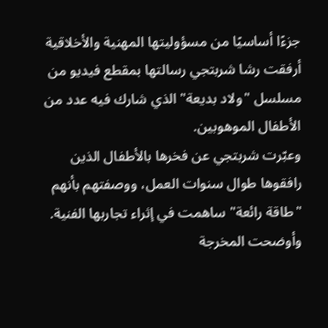جزءًا أساسيًا من مسؤوليتها المهنية والأخلاقية
أرفقت رشا شربتجي رسالتها بمقطع فيديو من مسلسل "ولاد بديعة" الذي شارك فيه عدد من الأطفال الموهوبين.
وعبّرت شربتجي عن فخرها بالأطفال الذين رافقوها طوال سنوات العمل، ووصفتهم بأنهم "طاقة رائعة" ساهمت في إثراء تجاربها الفنية.
وأوضحت المخرجة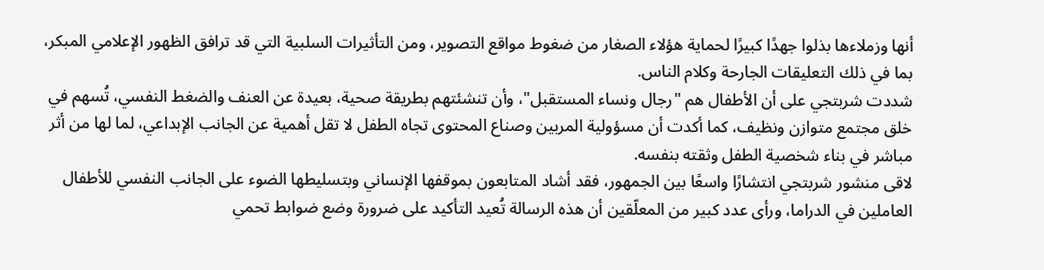أنها وزملاءها بذلوا جهدًا كبيرًا لحماية هؤلاء الصغار من ضغوط مواقع التصوير، ومن التأثيرات السلبية التي قد ترافق الظهور الإعلامي المبكر، بما في ذلك التعليقات الجارحة وكلام الناس.
شددت شربتجي على أن الأطفال هم "رجال ونساء المستقبل"، وأن تنشئتهم بطريقة صحية، بعيدة عن العنف والضغط النفسي، تُسهم في خلق مجتمع متوازن ونظيف، كما أكدت أن مسؤولية المربين وصناع المحتوى تجاه الطفل لا تقل أهمية عن الجانب الإبداعي، لما لها من أثر مباشر في بناء شخصية الطفل وثقته بنفسه.
لاقى منشور شربتجي انتشارًا واسعًا بين الجمهور، فقد أشاد المتابعون بموقفها الإنساني وبتسليطها الضوء على الجانب النفسي للأطفال العاملين في الدراما، ورأى عدد كبير من المعلّقين أن هذه الرسالة تُعيد التأكيد على ضرورة وضع ضوابط تحمي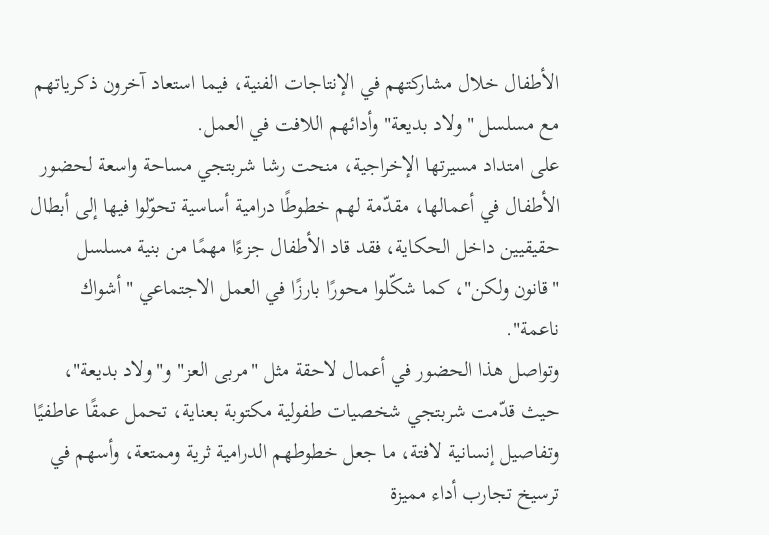الأطفال خلال مشاركتهم في الإنتاجات الفنية، فيما استعاد آخرون ذكرياتهم مع مسلسل "ولاد بديعة" وأدائهم اللافت في العمل.
على امتداد مسيرتها الإخراجية، منحت رشا شربتجي مساحة واسعة لحضور الأطفال في أعمالها، مقدّمة لهم خطوطًا درامية أساسية تحوّلوا فيها إلى أبطال حقيقيين داخل الحكاية، فقد قاد الأطفال جزءًا مهمًا من بنية مسلسل "قانون ولكن"، كما شكّلوا محورًا بارزًا في العمل الاجتماعي "أشواك ناعمة".
وتواصل هذا الحضور في أعمال لاحقة مثل "مربى العز" و"ولاد بديعة"، حيث قدّمت شربتجي شخصيات طفولية مكتوبة بعناية، تحمل عمقًا عاطفيًا وتفاصيل إنسانية لافتة، ما جعل خطوطهم الدرامية ثرية وممتعة، وأسهم في ترسيخ تجارب أداء مميزة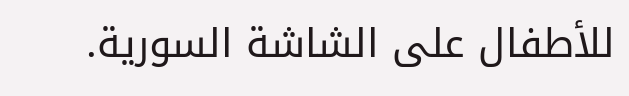للأطفال على الشاشة السورية.